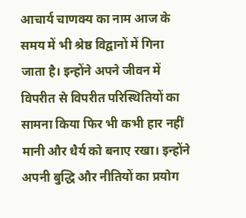आचार्य चाणक्य का नाम आज के समय में भी श्रेष्ठ विद्वानों में गिना जाता है। इन्होंने अपने जीवन में विपरीत से विपरीत परिस्थितियों का सामना किया फिर भी कभी हार नहीं मानी और धैर्य को बनाए रखा। इन्होंने अपनी बुद्धि और नीतियों का प्रयोग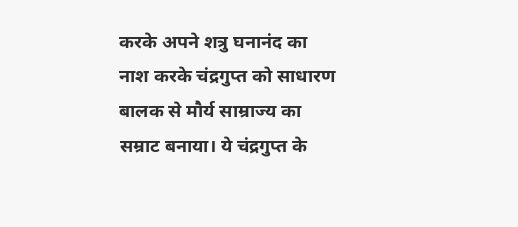करके अपने शत्रु घनानंद का नाश करके चंद्रगुप्त को साधारण बालक से मौर्य साम्राज्य का सम्राट बनाया। ये चंद्रगुप्त के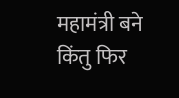महामंत्री बने किंतु फिर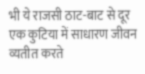भी ये राजसी ठाट-बाट से दूर एक कुटिया में साधारण जीवन व्यतीत करते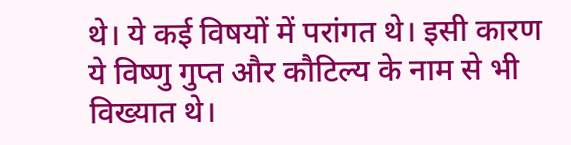थे। ये कई विषयों में परांगत थे। इसी कारण ये विष्णु गुप्त और कौटिल्य के नाम से भी विख्यात थे।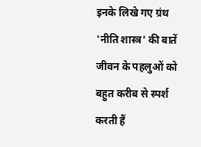इनके लिखे गए ग्रंथ 'नीति शास्त्र' की बातें जीवन के पहलुओं को बहुत करीब से स्पर्श करती हैं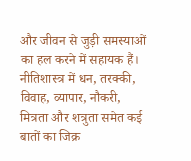और जीवन से जुड़ी समस्याओं का हल करने में सहायक हैं। नीतिशास्त्र में धन, तरक्की, विवाह, व्यापार, नौकरी, मित्रता और शत्रुता समेत कई बातों का जिक्र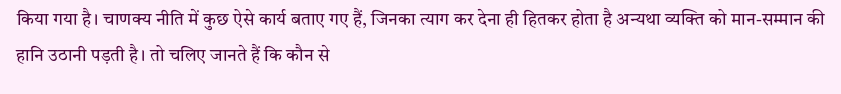किया गया है। चाणक्य नीति में कुछ ऐसे कार्य बताए गए हैं, जिनका त्याग कर देना ही हितकर होता है अन्यथा व्यक्ति को मान-सम्मान की हानि उठानी पड़ती है। तो चलिए जानते हैं कि कौन से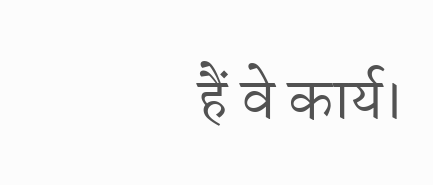हैं वे कार्य।